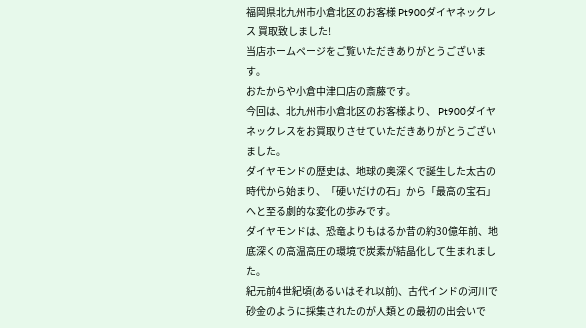福岡県北九州市小倉北区のお客様 Pt900ダイヤネックレス 買取致しました!
当店ホームページをご覧いただきありがとうございます。
おたからや小倉中津口店の斎藤です。
今回は、北九州市小倉北区のお客様より、 Pt900ダイヤネックレスをお買取りさせていただきありがとうございました。
ダイヤモンドの歴史は、地球の奥深くで誕生した太古の時代から始まり、「硬いだけの石」から「最高の宝石」へと至る劇的な変化の歩みです。
ダイヤモンドは、恐竜よりもはるか昔の約30億年前、地底深くの高温高圧の環境で炭素が結晶化して生まれました。
紀元前4世紀頃(あるいはそれ以前)、古代インドの河川で砂金のように採集されたのが人類との最初の出会いで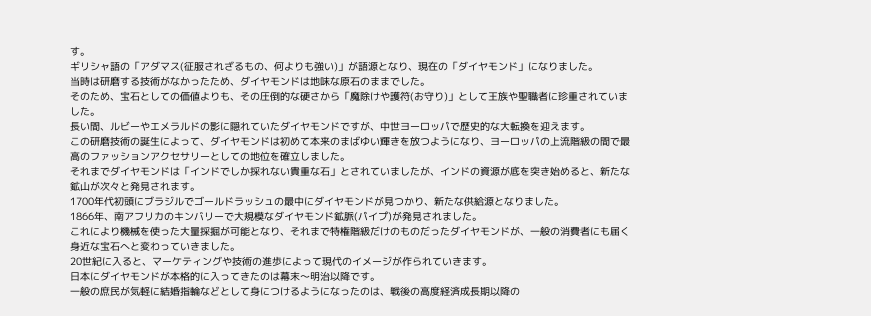す。
ギリシャ語の「アダマス(征服されざるもの、何よりも強い)」が語源となり、現在の「ダイヤモンド」になりました。
当時は研磨する技術がなかったため、ダイヤモンドは地味な原石のままでした。
そのため、宝石としての価値よりも、その圧倒的な硬さから「魔除けや護符(お守り)」として王族や聖職者に珍重されていました。
長い間、ルビーやエメラルドの影に隠れていたダイヤモンドですが、中世ヨーロッパで歴史的な大転換を迎えます。
この研磨技術の誕生によって、ダイヤモンドは初めて本来のまばゆい輝きを放つようになり、ヨーロッパの上流階級の間で最高のファッションアクセサリーとしての地位を確立しました。
それまでダイヤモンドは「インドでしか採れない貴重な石」とされていましたが、インドの資源が底を突き始めると、新たな鉱山が次々と発見されます。
1700年代初頭にブラジルでゴールドラッシュの最中にダイヤモンドが見つかり、新たな供給源となりました。
1866年、南アフリカのキンバリーで大規模なダイヤモンド鉱脈(パイプ)が発見されました。
これにより機械を使った大量採掘が可能となり、それまで特権階級だけのものだったダイヤモンドが、一般の消費者にも届く身近な宝石へと変わっていきました。
20世紀に入ると、マーケティングや技術の進歩によって現代のイメージが作られていきます。
日本にダイヤモンドが本格的に入ってきたのは幕末〜明治以降です。
一般の庶民が気軽に結婚指輪などとして身につけるようになったのは、戦後の高度経済成長期以降の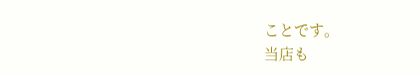ことです。
当店も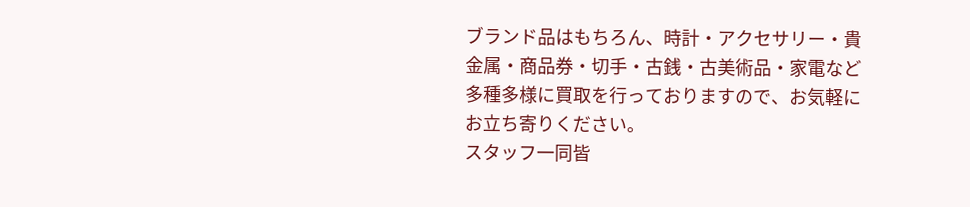ブランド品はもちろん、時計・アクセサリー・貴金属・商品券・切手・古銭・古美術品・家電など多種多様に買取を行っておりますので、お気軽にお立ち寄りください。
スタッフ一同皆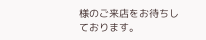様のご来店をお待ちしております。